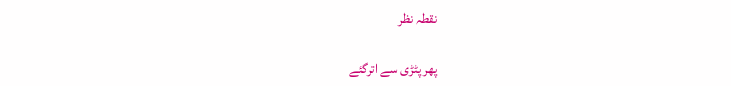نقطہ نظر

پھر پٹڑی سے اترگئے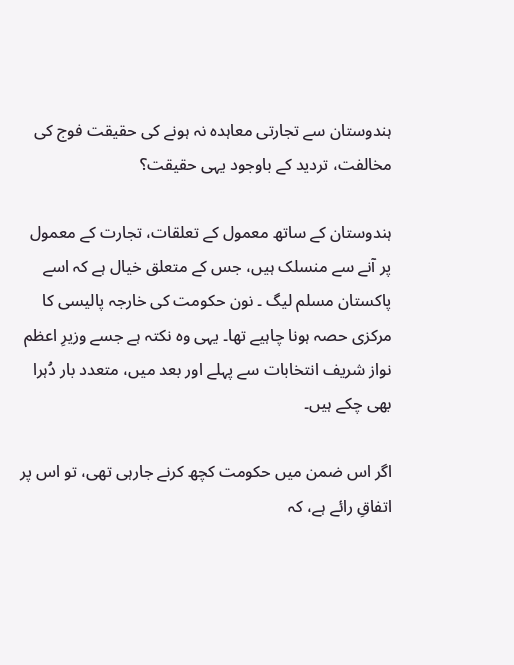ہندوستان سے تجارتی معاہدہ نہ ہونے کی حقیقت فوج کی مخالفت، تردید کے باوجود یہی حقیقت؟

ہندوستان کے ساتھ معمول کے تعلقات، تجارت کے معمول پر آنے سے منسلک ہیں، جس کے متعلق خیال ہے کہ اسے پاکستان مسلم لیگ ۔ نون حکومت کی خارجہ پالیسی کا مرکزی حصہ ہونا چاہیے تھا۔ یہی وہ نکتہ ہے جسے وزیرِ اعظم نواز شریف انتخابات سے پہلے اور بعد میں، متعدد بار دُہرا بھی چکے ہیں۔

اگر اس ضمن میں حکومت کچھ کرنے جارہی تھی، تو اس پر اتفاقِ رائے ہے، کہ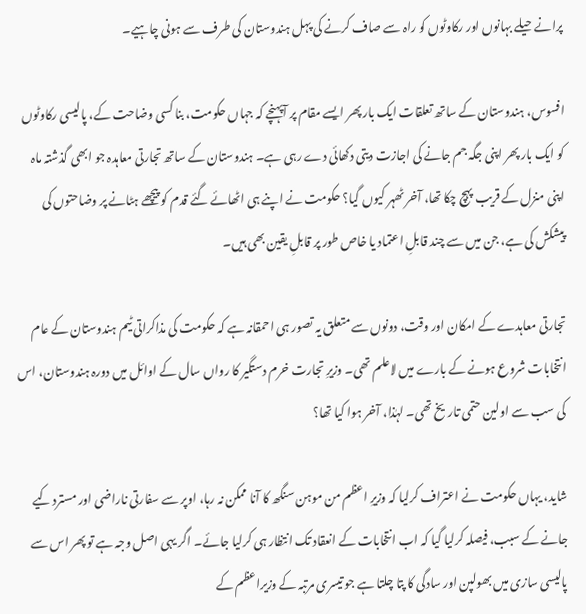پرانے حیلے بہانوں اور رکاوٹوں کو راہ سے صاف کرنے کی پہل ہندوستان کی طرف سے ہونی چاہیے۔

افسوس، ہندوستان کے ساتھ تعلقات ایک بار پھر ایسے مقام پر آپہنچے کہ جہاں حکومت، بنا کسی وضاحت کے، پالیسی رکاوٹوں کو ایک بار پھر اپنی جگہ جم جانے کی اجازت دیتی دکھائی دے رہی ہے۔ ہندوستان کے ساتھ تجارتی معاہدہ جو ابھی گذشتہ ماہ اپنی منزل کے قریب پہچ چکا تھا، آخر ٹھہر کیوں گیا؟ حکومت نے اپنے ہی اٹھائے گئے قدم کو پیچھے ہٹانے پر وضاحتوں کی پیشکش کی ہے، جن میں سے چند قابلِ اعتماد یا خاص طور پر قابلِ یقین بھی ہیں۔

تجارتی معاہدے کے امکان اور وقت، دونوں سے متعلق یہ تصور ہی احمقانہ ہے کہ حکومت کی مذاکراتی ٹیم ہندوستان کے عام انتخابات شروع ہونے کے بارے میں لاعلم تھی۔ وزیرِ تجارت خرم دستگیر کا رواں سال کے اوائل میں دورہ ہندوستان، اس کی سب سے اولین حتمی تاریخ تھی۔ لہٰذا، آخر ہوا کیا تھا؟

شاید، یہاں حکومت نے اعتراف کرلیا کہ وزیرِ اعظم من موہن سنگھ کا آنا ممکن نہ رہا، اوپر سے سفارتی ناراضی اور مسترد کیے جانے کے سبب، فیصلہ کرلیا گیا کہ اب انتخابات کے انعقاد تک انتظار ہی کرلیا جائے۔ اگر یہی اصل وجہ ہے تو پھر اس سے پالیسی سازی میں بھولپن اور سادگی کا پتا چلتا ہے جو تیسری مرتبہ کے وزیراعظم کے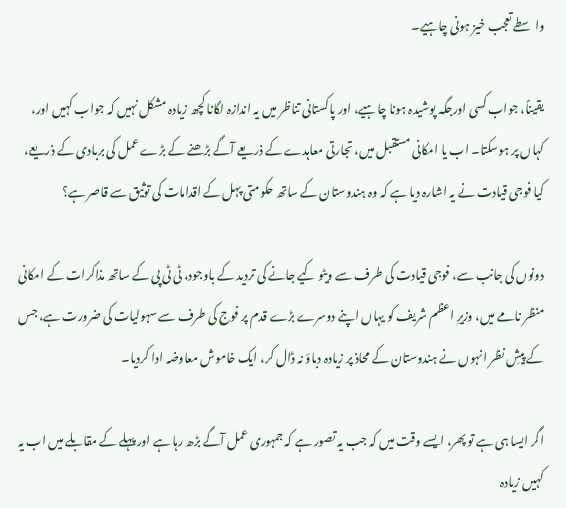واسطے تعجب خیز ہونی چاہیے۔

یقیناً، جواب کسی اورجگہ پوشیدہ ہونا چاہیے، اور پاکستانی تناظر میں یہ اندازہ لگانا کچھ زیادہ مشکل نہیں کہ جواب کہیں اور، کہاں پر ہوسکتا۔ اب یا امکانی مستقبل میں، تجارتی معاہدے کے ذریعے آگے بڑھنے کے بڑے عمل کی بربادی کے ذریعے، کیا فوجی قیادت نے یہ اشارہ دیا ہے کہ وہ ہندوستان کے ساتھ حکومتی پہل کے اقدامات کی توثیق سے قاصر ہے؟

دونوں کی جانب سے، فوجی قیادت کی طرف سے ویٹو کیے جانے کی تردید کے باوجود، ٹی ٹی پی کے ساتھ مذاکرات کے امکانی منظر نامے میں، وزیرِ اعظم شریف کو یہاں اپنے دوسرے بڑے قدم پر فوج کی طرف سے سہولیات کی ضرورت ہے، جس کے پیشِ نظر انہوں نے ہندوستان کے محاذ پر زیادہ دباؤ نہ ڈال کر، ایک خاموش معاوضہ ادا کردیا۔

اگر ایسا ہی ہے تو پھر، ایسے وقت میں کہ جب یہ تصور ہے کہ جمہوری عمل آگے بڑھ رہا ہے اور پہلے کے مقابلے میں اب یہ کہیں زیادہ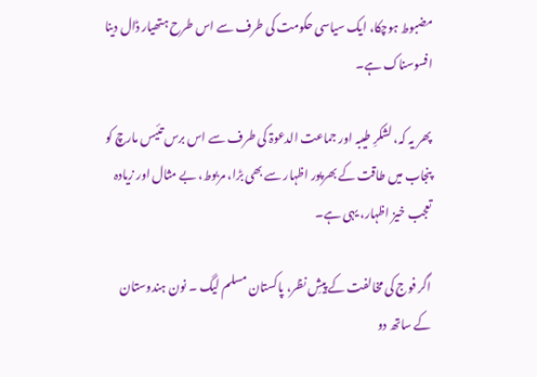مضبوط ہوچکا، ایک سیاسی حکومت کی طرف سے اس طرح ہتھیار ڈال دینا افسوسناک ہے۔

پھر یہ کہ، لشکرِ طیبہ اور جماعت الدعوۃ کی طرف سے اس برس تئیس مارچ کو پنجاب میں طاقت کے بھرپور اظہار سے بھی بڑا، مربوط، بے مثال اور زیادہ تعجب خیز اظہار، یہی ہے۔

اگر فوج کی مخالفت کے پیشِ نظر، پاکستان مسلم لیگ ۔ نون ہندوستان کے ساتھ دو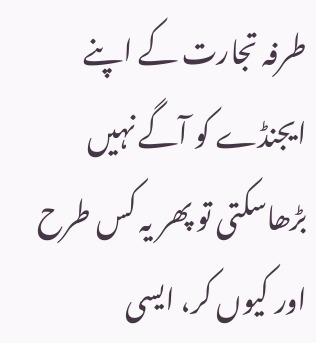طرفہ تجارت کے اپنے ایجنڈے کو آگے نہیں بڑھاسکتی تو پھر یہ کس طرح اور کیوں کر، ایسی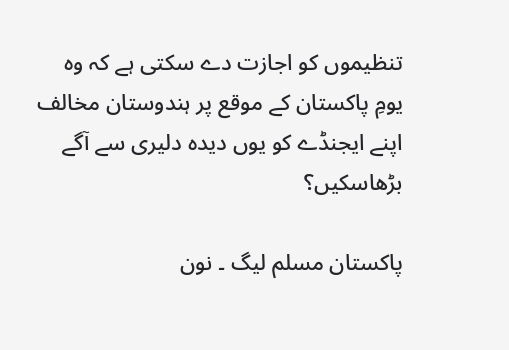تنظیموں کو اجازت دے سکتی ہے کہ وہ یومِ پاکستان کے موقع پر ہندوستان مخالف اپنے ایجنڈے کو یوں دیدہ دلیری سے آگے بڑھاسکیں؟

پاکستان مسلم لیگ ۔ نون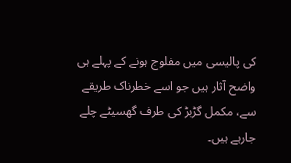کی پالیسی میں مفلوج ہونے کے پہلے ہی واضح آثار ہیں جو اسے خطرناک طریقے سے، مکمل گڑبڑ کی طرف گھسیٹے چلے جارہے ہیں۔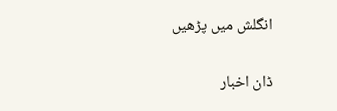انگلش میں پڑھیں

ڈان اخبار